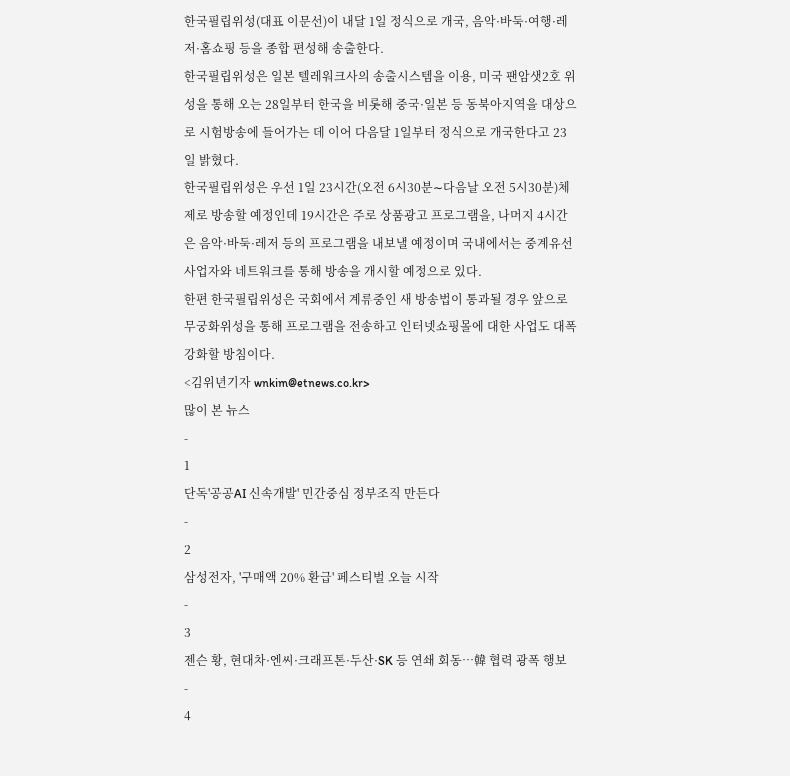한국필립위성(대표 이문선)이 내달 1일 정식으로 개국, 음악·바둑·여행·레저·홈쇼핑 등을 종합 편성해 송출한다.
한국필립위성은 일본 텔레워크사의 송출시스템을 이용, 미국 팬암샛2호 위성을 통해 오는 28일부터 한국을 비롯해 중국·일본 등 동북아지역을 대상으로 시험방송에 들어가는 데 이어 다음달 1일부터 정식으로 개국한다고 23일 밝혔다.
한국필립위성은 우선 1일 23시간(오전 6시30분∼다음날 오전 5시30분)체제로 방송할 예정인데 19시간은 주로 상품광고 프로그램을, 나머지 4시간은 음악·바둑·레저 등의 프로그램을 내보낼 예정이며 국내에서는 중계유선사업자와 네트워크를 통해 방송을 개시할 예정으로 있다.
한편 한국필립위성은 국회에서 계류중인 새 방송법이 통과될 경우 앞으로 무궁화위성을 통해 프로그램을 전송하고 인터넷쇼핑몰에 대한 사업도 대폭 강화할 방침이다.
<김위년기자 wnkim@etnews.co.kr>
많이 본 뉴스
-
1
단독'공공AI 신속개발' 민간중심 정부조직 만든다
-
2
삼성전자, '구매액 20% 환급' 페스티벌 오늘 시작
-
3
젠슨 황, 현대차·엔씨·크래프톤·두산·SK 등 연쇄 회동…韓 협력 광폭 행보
-
4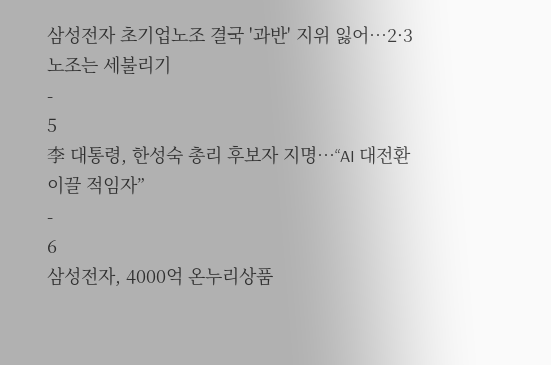삼성전자 초기업노조 결국 '과반' 지위 잃어…2·3 노조는 세불리기
-
5
李 대통령, 한성숙 총리 후보자 지명…“AI 대전환 이끌 적임자”
-
6
삼성전자, 4000억 온누리상품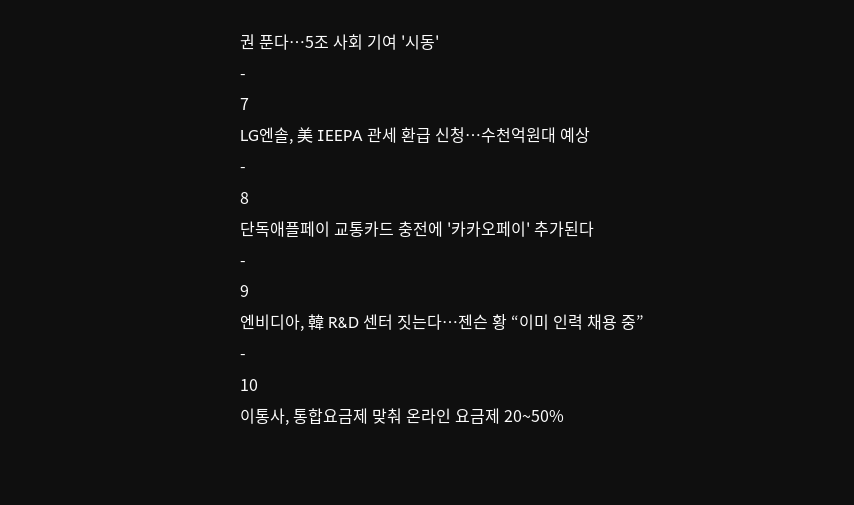권 푼다…5조 사회 기여 '시동'
-
7
LG엔솔, 美 IEEPA 관세 환급 신청…수천억원대 예상
-
8
단독애플페이 교통카드 충전에 '카카오페이' 추가된다
-
9
엔비디아, 韓 R&D 센터 짓는다…젠슨 황 “이미 인력 채용 중”
-
10
이통사, 통합요금제 맞춰 온라인 요금제 20~50%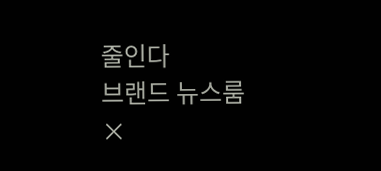줄인다
브랜드 뉴스룸
×